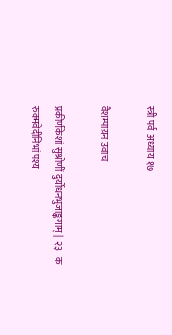स्त्री पर्व  अध्याय १७

वैशम्पाय़न उवाच

प्रकीर्णकेशां सुश्रोणीं दुर्योधनभुजाङ्कगाम् |  २३   क
रुक्मवेदीनिभां पश्य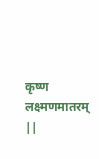कृष्ण लक्ष्मणमातरम् ||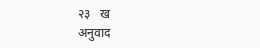२३   ख
अनुवाद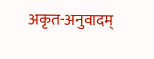अकृत-अनुवादम्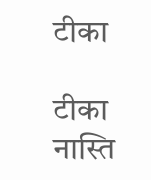टीका

टीका नास्ति